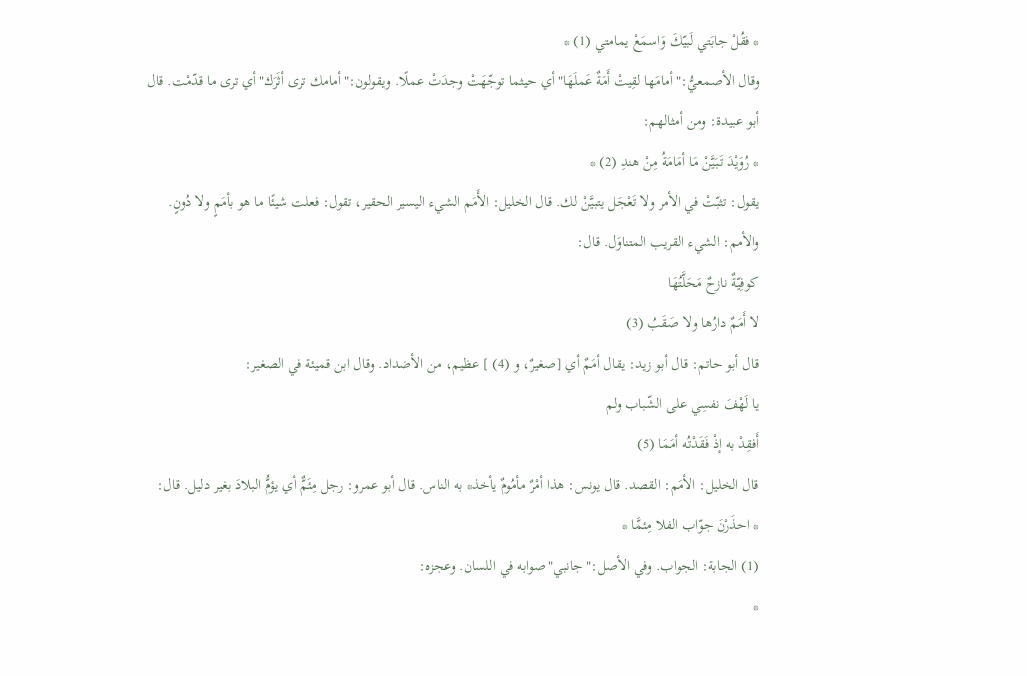* فقُلْ جابَتي لَبيّكَ وَاسمَعْ يمامتي (1) *
وقال الأصمعيُّ:"أمامَها لقِيتْ أَمَةٌ عَملَهَا"أي حيثما توجّهَتْ وجدَتْ عملًا. ويقولون:"أمامك ترى أثَرَك"أي ترى ما قدّمْت. قال أبو عبيدة: ومن أمثالهم:
* رُوَيْدَ تَبَيَّنْ مَا أمَامَةُ مِنْ هندِ (2) *
يقول: تثبّتْ في الأمر ولا تَعْجَل يتبيَّنْ لك. قال الخليل: الأَمَم الشيء اليسير الحقير، تقول: فعلت شيئًا ما هو بأمَمٍ ولا دُونٍ. والأمم: الشيء القريب المتناوَل. قال:
كوفِيّةٌ نازحٌ مَحَلَّتُهَا
لا أَمَمٌ دارُها ولا صَقَبُ (3)
قال أبو حاتم: قال أبو زيد: يقال أمَمٌ أي [صغيرٌ، و (4) ] عظيم، من الأضداد. وقال ابن قميئة في الصغير:
يا لَهْفَ نفسِي على الشّباب ولم
أَفقِدْ به إذْ فَقَدْتُه أمَمَا (5)
قال الخليل: الأمَم: القصد. قال يونس: هذا أمْرٌ مأمُومٌ يأخذ* به الناس. قال أبو عمرو: رجل مِئَمٌّ أي يؤمُّ البلادَ بغير دليل. قال:
* احذَرْنَ جوّاب الفلا مِئمَّا *
(1) الجابة: الجواب. وفي الأصل:"جانبي"صوابه في اللسان. وعجزه:
*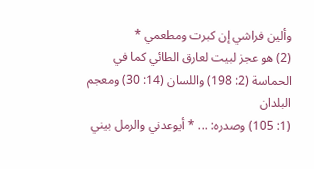وألين فراشي إن كبرت ومطعمي *
(2) هو عجز لبيت لعارق الطائي كما في الحماسة (2: 198) واللسان (14: 30) ومعجم البلدان
(1: 105) وصدره: ... * أيوعدني والرمل بيني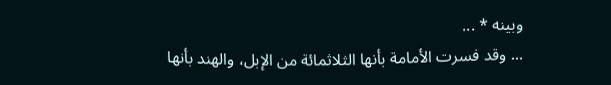وبينه * ...
... وقد فسرت الأمامة بأنها الثلاثمائة من الإبل، والهند بأنها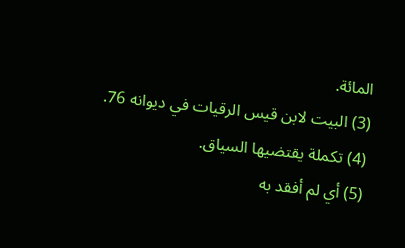المائة.
(3) البيت لابن قيس الرقيات في ديوانه 76.
(4) تكملة يقتضيها السياق.
(5) أي لم أفقد به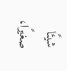شيئًا صغيرًا،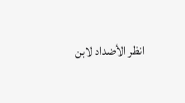انظر الأضداد لابن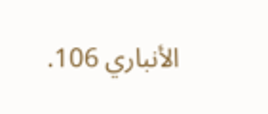الأنباري 106.